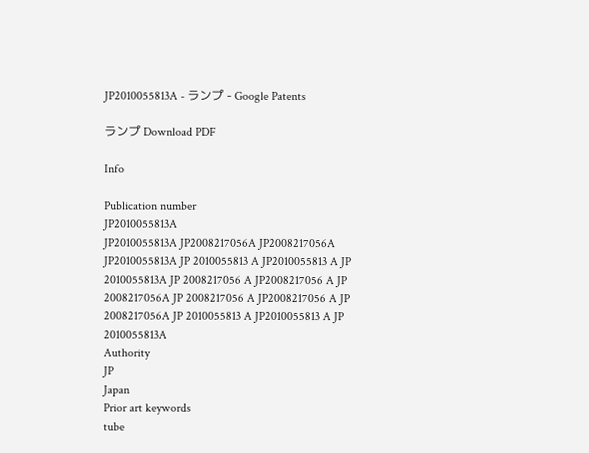JP2010055813A - ランプ - Google Patents

ランプ Download PDF

Info

Publication number
JP2010055813A
JP2010055813A JP2008217056A JP2008217056A JP2010055813A JP 2010055813 A JP2010055813 A JP 2010055813A JP 2008217056 A JP2008217056 A JP 2008217056A JP 2008217056 A JP2008217056 A JP 2008217056A JP 2010055813 A JP2010055813 A JP 2010055813A
Authority
JP
Japan
Prior art keywords
tube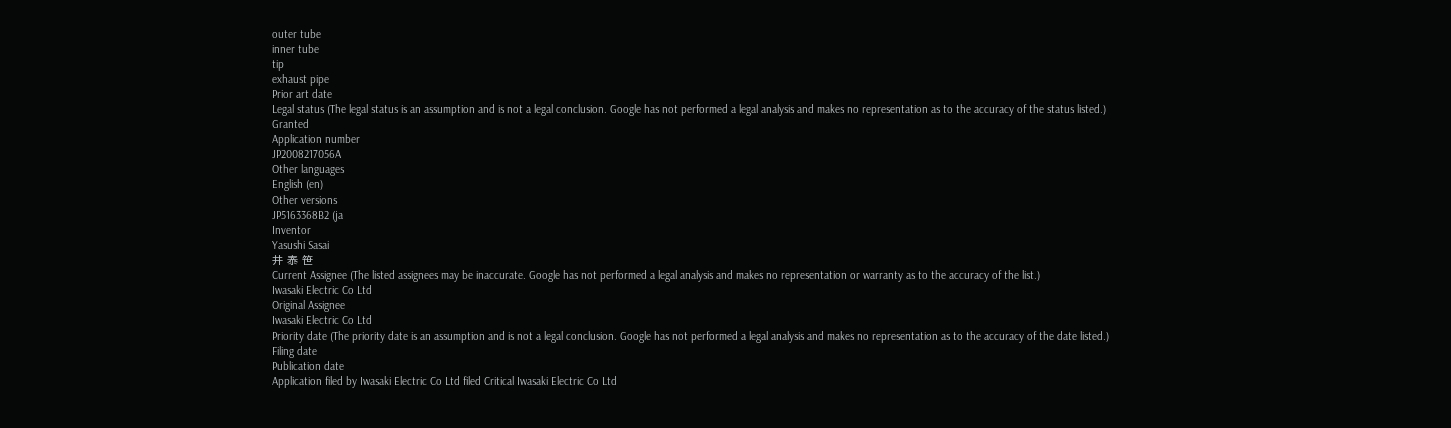outer tube
inner tube
tip
exhaust pipe
Prior art date
Legal status (The legal status is an assumption and is not a legal conclusion. Google has not performed a legal analysis and makes no representation as to the accuracy of the status listed.)
Granted
Application number
JP2008217056A
Other languages
English (en)
Other versions
JP5163368B2 (ja
Inventor
Yasushi Sasai
井 泰 笹
Current Assignee (The listed assignees may be inaccurate. Google has not performed a legal analysis and makes no representation or warranty as to the accuracy of the list.)
Iwasaki Electric Co Ltd
Original Assignee
Iwasaki Electric Co Ltd
Priority date (The priority date is an assumption and is not a legal conclusion. Google has not performed a legal analysis and makes no representation as to the accuracy of the date listed.)
Filing date
Publication date
Application filed by Iwasaki Electric Co Ltd filed Critical Iwasaki Electric Co Ltd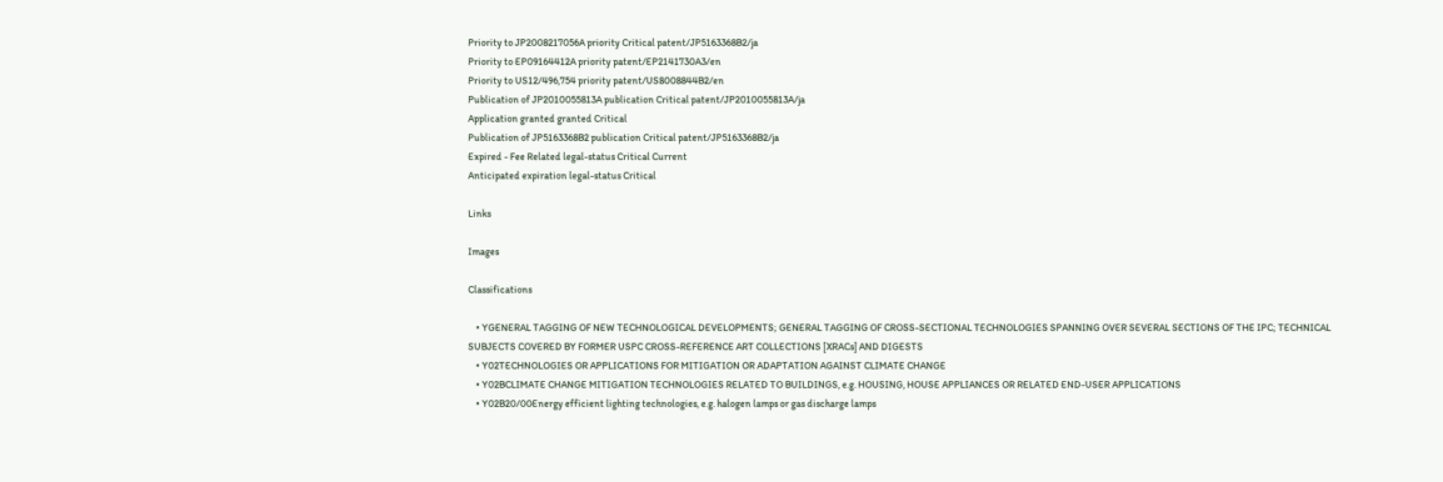Priority to JP2008217056A priority Critical patent/JP5163368B2/ja
Priority to EP09164412A priority patent/EP2141730A3/en
Priority to US12/496,754 priority patent/US8008844B2/en
Publication of JP2010055813A publication Critical patent/JP2010055813A/ja
Application granted granted Critical
Publication of JP5163368B2 publication Critical patent/JP5163368B2/ja
Expired - Fee Related legal-status Critical Current
Anticipated expiration legal-status Critical

Links

Images

Classifications

    • YGENERAL TAGGING OF NEW TECHNOLOGICAL DEVELOPMENTS; GENERAL TAGGING OF CROSS-SECTIONAL TECHNOLOGIES SPANNING OVER SEVERAL SECTIONS OF THE IPC; TECHNICAL SUBJECTS COVERED BY FORMER USPC CROSS-REFERENCE ART COLLECTIONS [XRACs] AND DIGESTS
    • Y02TECHNOLOGIES OR APPLICATIONS FOR MITIGATION OR ADAPTATION AGAINST CLIMATE CHANGE
    • Y02BCLIMATE CHANGE MITIGATION TECHNOLOGIES RELATED TO BUILDINGS, e.g. HOUSING, HOUSE APPLIANCES OR RELATED END-USER APPLICATIONS
    • Y02B20/00Energy efficient lighting technologies, e.g. halogen lamps or gas discharge lamps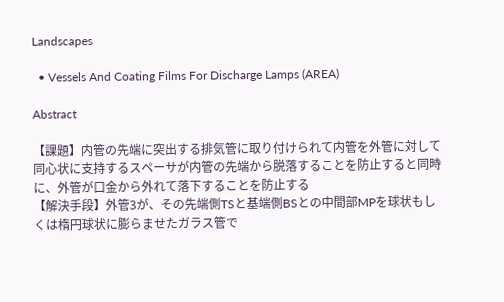Landscapes

  • Vessels And Coating Films For Discharge Lamps (AREA)

Abstract

【課題】内管の先端に突出する排気管に取り付けられて内管を外管に対して同心状に支持するスペーサが内管の先端から脱落することを防止すると同時に、外管が口金から外れて落下することを防止する
【解決手段】外管3が、その先端側TSと基端側BSとの中間部MPを球状もしくは楕円球状に膨らませたガラス管で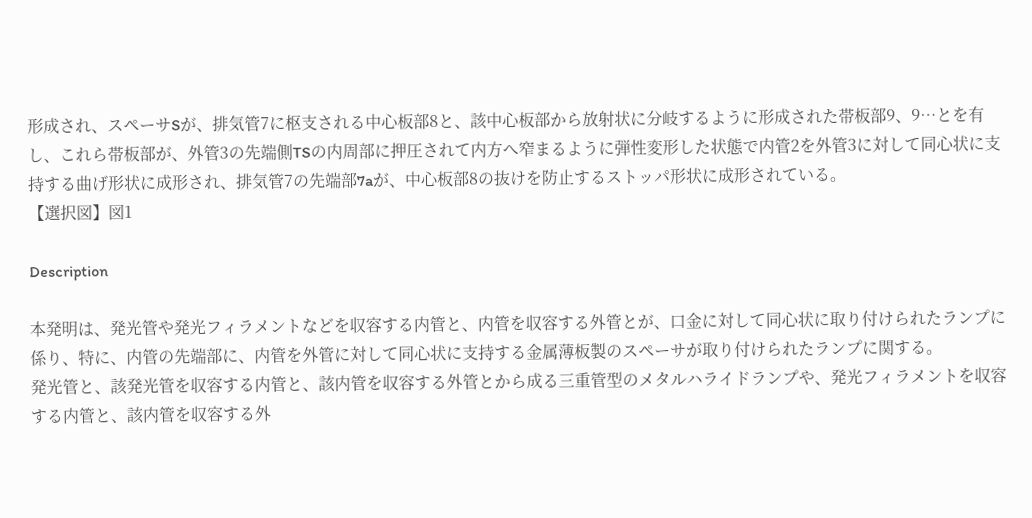形成され、スペーサSが、排気管7に枢支される中心板部8と、該中心板部から放射状に分岐するように形成された帯板部9、9…とを有し、これら帯板部が、外管3の先端側TSの内周部に押圧されて内方へ窄まるように弾性変形した状態で内管2を外管3に対して同心状に支持する曲げ形状に成形され、排気管7の先端部7aが、中心板部8の抜けを防止するストッパ形状に成形されている。
【選択図】図1

Description

本発明は、発光管や発光フィラメントなどを収容する内管と、内管を収容する外管とが、口金に対して同心状に取り付けられたランプに係り、特に、内管の先端部に、内管を外管に対して同心状に支持する金属薄板製のスペーサが取り付けられたランプに関する。
発光管と、該発光管を収容する内管と、該内管を収容する外管とから成る三重管型のメタルハライドランプや、発光フィラメントを収容する内管と、該内管を収容する外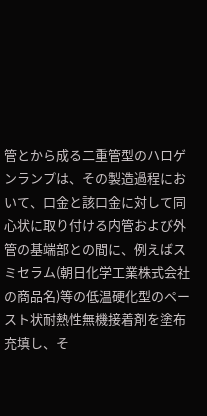管とから成る二重管型のハロゲンランプは、その製造過程において、口金と該口金に対して同心状に取り付ける内管および外管の基端部との間に、例えばスミセラム(朝日化学工業株式会社の商品名)等の低温硬化型のペースト状耐熱性無機接着剤を塗布充填し、そ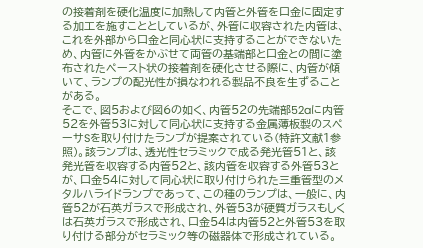の接着剤を硬化温度に加熱して内管と外管を口金に固定する加工を施すこととしているが、外管に収容された内管は、これを外部から口金と同心状に支持することができないため、内管に外管をかぶせて両管の基端部と口金との間に塗布されたペースト状の接着剤を硬化させる際に、内管が傾いて、ランプの配光性が損なわれる製品不良を生ずることがある。
そこで、図5および図6の如く、内管52の先端部52aに内管52を外管53に対して同心状に支持する金属薄板製のスペーサSを取り付けたランプが提案されている(特許文献1参照)。該ランプは、透光性セラミックで成る発光管51と、該発光管を収容する内管52と、該内管を収容する外管53とが、口金54に対して同心状に取り付けられた三重管型のメタルハライドランプであって、この種のランプは、一般に、内管52が石英ガラスで形成され、外管53が硬質ガラスもしくは石英ガラスで形成され、口金54は内管52と外管53を取り付ける部分がセラミック等の磁器体で形成されている。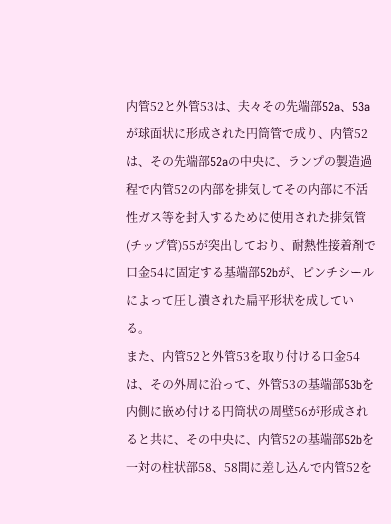内管52と外管53は、夫々その先端部52a、53aが球面状に形成された円筒管で成り、内管52は、その先端部52aの中央に、ランプの製造過程で内管52の内部を排気してその内部に不活性ガス等を封入するために使用された排気管(チップ管)55が突出しており、耐熱性接着剤で口金54に固定する基端部52bが、ピンチシールによって圧し潰された扁平形状を成している。
また、内管52と外管53を取り付ける口金54は、その外周に沿って、外管53の基端部53bを内側に嵌め付ける円筒状の周壁56が形成されると共に、その中央に、内管52の基端部52bを一対の柱状部58、58間に差し込んで内管52を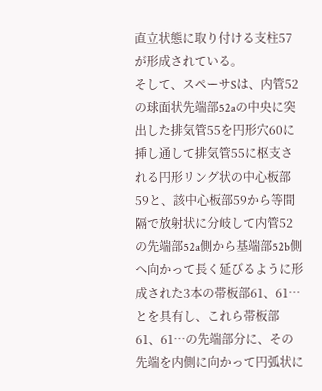直立状態に取り付ける支柱57が形成されている。
そして、スペーサSは、内管52の球面状先端部52aの中央に突出した排気管55を円形穴60に挿し通して排気管55に枢支される円形リング状の中心板部59と、該中心板部59から等間隔で放射状に分岐して内管52の先端部52a側から基端部52b側へ向かって長く延びるように形成された3本の帯板部61、61…とを具有し、これら帯板部61、61…の先端部分に、その先端を内側に向かって円弧状に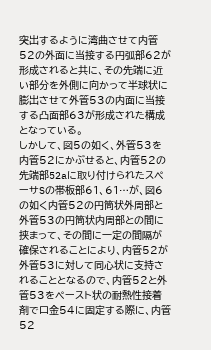突出するように湾曲させて内管52の外面に当接する円弧部62が形成されると共に、その先端に近い部分を外側に向かって半球状に膨出させて外管53の内面に当接する凸面部63が形成された構成となっている。
しかして、図5の如く、外管53を内管52にかぶせると、内管52の先端部52aに取り付けられたスペーサSの帯板部61、61…が、図6の如く内管52の円筒状外周部と外管53の円筒状内周部との間に挟まって、その間に一定の間隔が確保されることにより、内管52が外管53に対して同心状に支持されることとなるので、内管52と外管53をペースト状の耐熱性接着剤で口金54に固定する際に、内管52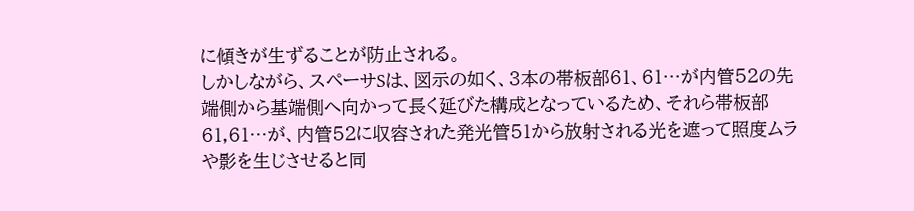に傾きが生ずることが防止される。
しかしながら、スペーサSは、図示の如く、3本の帯板部61、61…が内管52の先端側から基端側へ向かって長く延びた構成となっているため、それら帯板部61,61…が、内管52に収容された発光管51から放射される光を遮って照度ムラや影を生じさせると同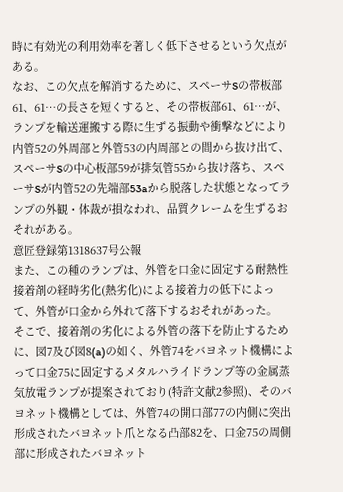時に有効光の利用効率を著しく低下させるという欠点がある。
なお、この欠点を解消するために、スペーサSの帯板部61、61…の長さを短くすると、その帯板部61、61…が、ランプを輸送運搬する際に生ずる振動や衝撃などにより内管52の外周部と外管53の内周部との間から抜け出て、スペーサSの中心板部59が排気管55から抜け落ち、スペーサSが内管52の先端部53aから脱落した状態となってランプの外観・体裁が損なわれ、品質クレームを生ずるおそれがある。
意匠登録第1318637号公報
また、この種のランプは、外管を口金に固定する耐熱性接着剤の経時劣化(熱劣化)による接着力の低下によって、外管が口金から外れて落下するおそれがあった。
そこで、接着剤の劣化による外管の落下を防止するために、図7及び図8(a)の如く、外管74をバヨネット機構によって口金75に固定するメタルハライドランプ等の金属蒸気放電ランプが提案されており(特許文献2参照)、そのバヨネット機構としては、外管74の開口部77の内側に突出形成されたバヨネット爪となる凸部82を、口金75の周側部に形成されたバヨネット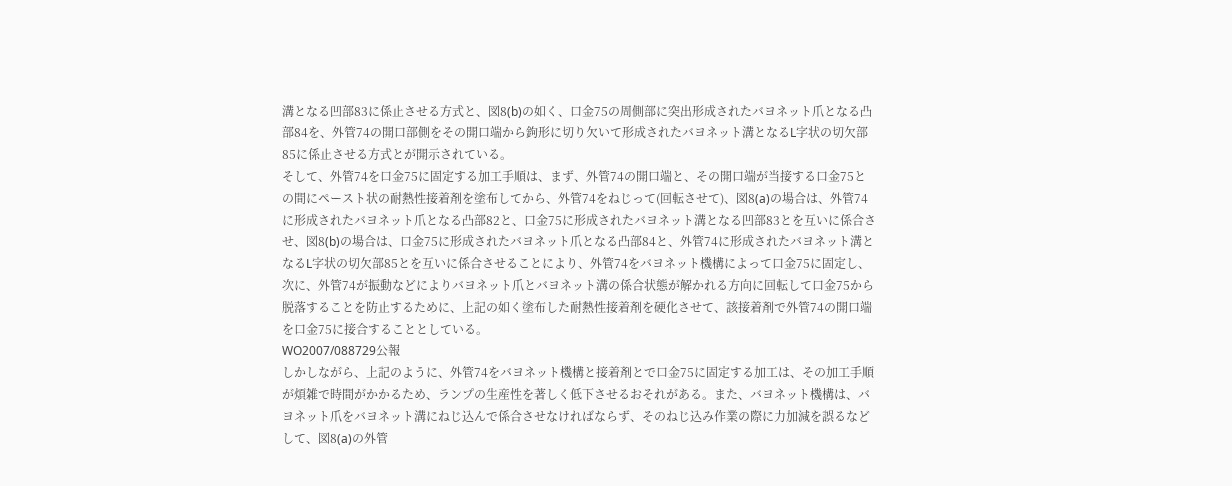溝となる凹部83に係止させる方式と、図8(b)の如く、口金75の周側部に突出形成されたバヨネット爪となる凸部84を、外管74の開口部側をその開口端から鉤形に切り欠いて形成されたバヨネット溝となるL字状の切欠部85に係止させる方式とが開示されている。
そして、外管74を口金75に固定する加工手順は、まず、外管74の開口端と、その開口端が当接する口金75との間にペースト状の耐熱性接着剤を塗布してから、外管74をねじって(回転させて)、図8(a)の場合は、外管74に形成されたバヨネット爪となる凸部82と、口金75に形成されたバヨネット溝となる凹部83とを互いに係合させ、図8(b)の場合は、口金75に形成されたバヨネット爪となる凸部84と、外管74に形成されたバヨネット溝となるL字状の切欠部85とを互いに係合させることにより、外管74をバヨネット機構によって口金75に固定し、次に、外管74が振動などによりバヨネット爪とバヨネット溝の係合状態が解かれる方向に回転して口金75から脱落することを防止するために、上記の如く塗布した耐熱性接着剤を硬化させて、該接着剤で外管74の開口端を口金75に接合することとしている。
WO2007/088729公報
しかしながら、上記のように、外管74をバヨネット機構と接着剤とで口金75に固定する加工は、その加工手順が煩雑で時間がかかるため、ランプの生産性を著しく低下させるおそれがある。また、バヨネット機構は、バヨネット爪をバヨネット溝にねじ込んで係合させなければならず、そのねじ込み作業の際に力加減を誤るなどして、図8(a)の外管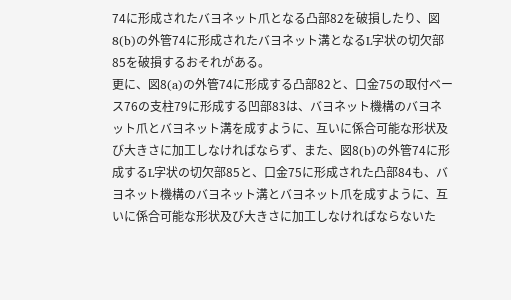74に形成されたバヨネット爪となる凸部82を破損したり、図8(b)の外管74に形成されたバヨネット溝となるL字状の切欠部85を破損するおそれがある。
更に、図8(a)の外管74に形成する凸部82と、口金75の取付ベース76の支柱79に形成する凹部83は、バヨネット機構のバヨネット爪とバヨネット溝を成すように、互いに係合可能な形状及び大きさに加工しなければならず、また、図8(b)の外管74に形成するL字状の切欠部85と、口金75に形成された凸部84も、バヨネット機構のバヨネット溝とバヨネット爪を成すように、互いに係合可能な形状及び大きさに加工しなければならないた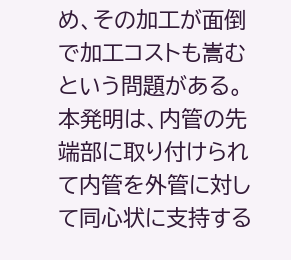め、その加工が面倒で加工コストも嵩むという問題がある。
本発明は、内管の先端部に取り付けられて内管を外管に対して同心状に支持する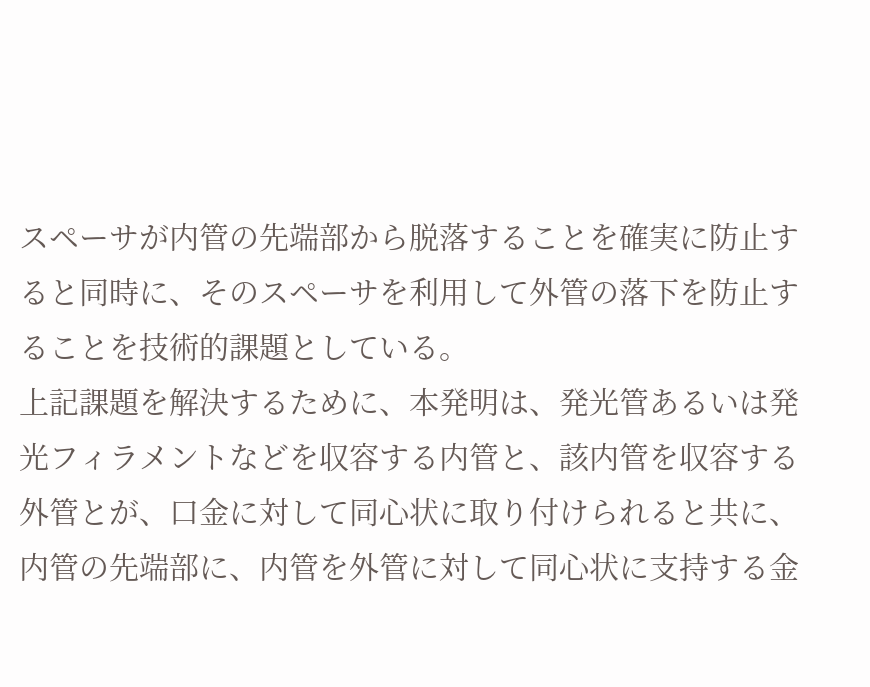スペーサが内管の先端部から脱落することを確実に防止すると同時に、そのスペーサを利用して外管の落下を防止することを技術的課題としている。
上記課題を解決するために、本発明は、発光管あるいは発光フィラメントなどを収容する内管と、該内管を収容する外管とが、口金に対して同心状に取り付けられると共に、内管の先端部に、内管を外管に対して同心状に支持する金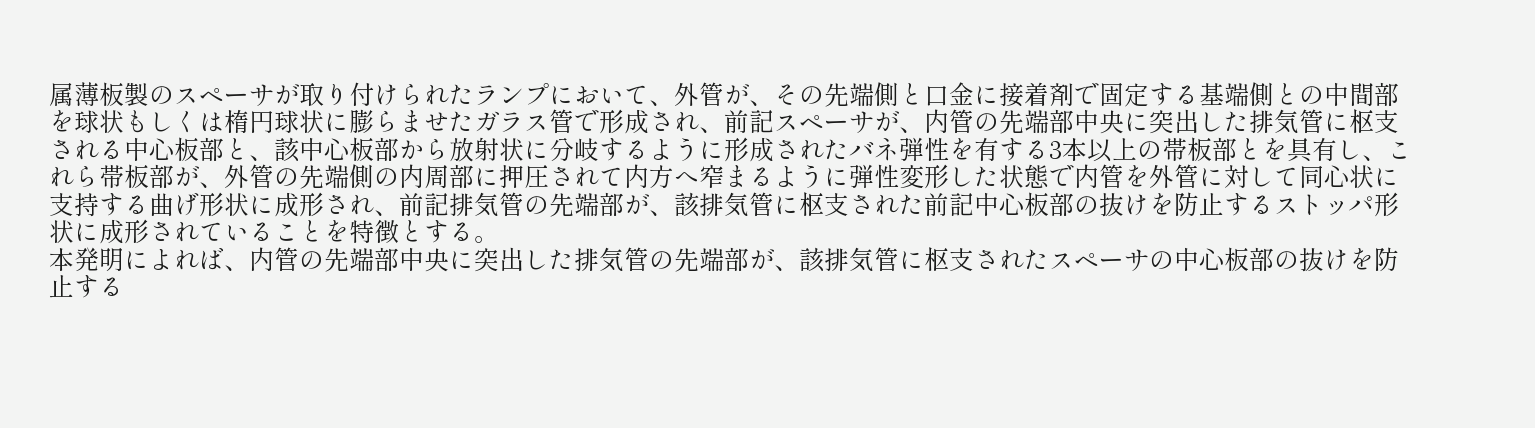属薄板製のスペーサが取り付けられたランプにおいて、外管が、その先端側と口金に接着剤で固定する基端側との中間部を球状もしくは楕円球状に膨らませたガラス管で形成され、前記スペーサが、内管の先端部中央に突出した排気管に枢支される中心板部と、該中心板部から放射状に分岐するように形成されたバネ弾性を有する3本以上の帯板部とを具有し、これら帯板部が、外管の先端側の内周部に押圧されて内方へ窄まるように弾性変形した状態で内管を外管に対して同心状に支持する曲げ形状に成形され、前記排気管の先端部が、該排気管に枢支された前記中心板部の抜けを防止するストッパ形状に成形されていることを特徴とする。
本発明によれば、内管の先端部中央に突出した排気管の先端部が、該排気管に枢支されたスペーサの中心板部の抜けを防止する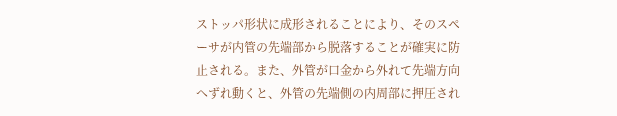ストッパ形状に成形されることにより、そのスペーサが内管の先端部から脱落することが確実に防止される。また、外管が口金から外れて先端方向へずれ動くと、外管の先端側の内周部に押圧され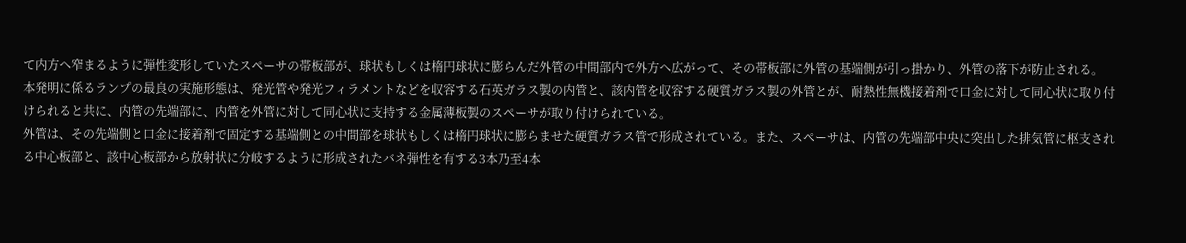て内方へ窄まるように弾性変形していたスペーサの帯板部が、球状もしくは楕円球状に膨らんだ外管の中間部内で外方へ広がって、その帯板部に外管の基端側が引っ掛かり、外管の落下が防止される。
本発明に係るランプの最良の実施形態は、発光管や発光フィラメントなどを収容する石英ガラス製の内管と、該内管を収容する硬質ガラス製の外管とが、耐熱性無機接着剤で口金に対して同心状に取り付けられると共に、内管の先端部に、内管を外管に対して同心状に支持する金属薄板製のスペーサが取り付けられている。
外管は、その先端側と口金に接着剤で固定する基端側との中間部を球状もしくは楕円球状に膨らませた硬質ガラス管で形成されている。また、スペーサは、内管の先端部中央に突出した排気管に枢支される中心板部と、該中心板部から放射状に分岐するように形成されたバネ弾性を有する3本乃至4本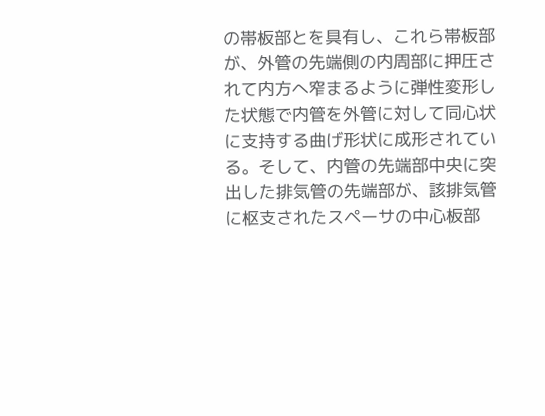の帯板部とを具有し、これら帯板部が、外管の先端側の内周部に押圧されて内方へ窄まるように弾性変形した状態で内管を外管に対して同心状に支持する曲げ形状に成形されている。そして、内管の先端部中央に突出した排気管の先端部が、該排気管に枢支されたスペーサの中心板部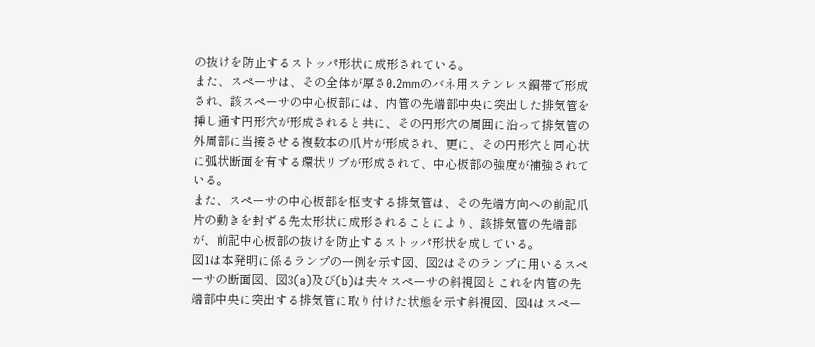の抜けを防止するストッパ形状に成形されている。
また、スペーサは、その全体が厚さ0.2mmのバネ用ステンレス鋼帯で形成され、該スペーサの中心板部には、内管の先端部中央に突出した排気管を挿し通す円形穴が形成されると共に、その円形穴の周囲に沿って排気管の外周部に当接させる複数本の爪片が形成され、更に、その円形穴と同心状に弧状断面を有する環状リブが形成されて、中心板部の強度が補強されている。
また、スペーサの中心板部を枢支する排気管は、その先端方向への前記爪片の動きを封ずる先太形状に成形されることにより、該排気管の先端部が、前記中心板部の抜けを防止するストッパ形状を成している。
図1は本発明に係るランプの一例を示す図、図2はそのランプに用いるスペーサの断面図、図3(a)及び(b)は夫々スペーサの斜視図とこれを内管の先端部中央に突出する排気管に取り付けた状態を示す斜視図、図4はスペー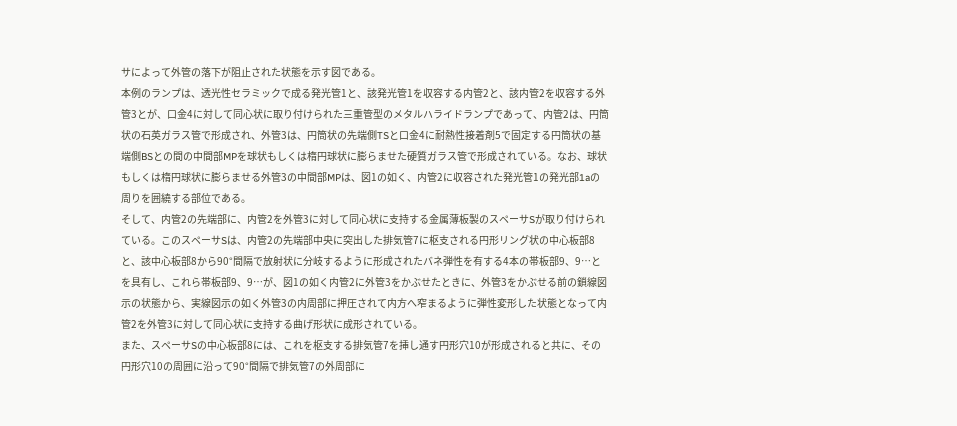サによって外管の落下が阻止された状態を示す図である。
本例のランプは、透光性セラミックで成る発光管1と、該発光管1を収容する内管2と、該内管2を収容する外管3とが、口金4に対して同心状に取り付けられた三重管型のメタルハライドランプであって、内管2は、円筒状の石英ガラス管で形成され、外管3は、円筒状の先端側TSと口金4に耐熱性接着剤5で固定する円筒状の基端側BSとの間の中間部MPを球状もしくは楕円球状に膨らませた硬質ガラス管で形成されている。なお、球状もしくは楕円球状に膨らませる外管3の中間部MPは、図1の如く、内管2に収容された発光管1の発光部1aの周りを囲繞する部位である。
そして、内管2の先端部に、内管2を外管3に対して同心状に支持する金属薄板製のスペーサSが取り付けられている。このスペーサSは、内管2の先端部中央に突出した排気管7に枢支される円形リング状の中心板部8と、該中心板部8から90°間隔で放射状に分岐するように形成されたバネ弾性を有する4本の帯板部9、9…とを具有し、これら帯板部9、9…が、図1の如く内管2に外管3をかぶせたときに、外管3をかぶせる前の鎖線図示の状態から、実線図示の如く外管3の内周部に押圧されて内方へ窄まるように弾性変形した状態となって内管2を外管3に対して同心状に支持する曲げ形状に成形されている。
また、スペーサSの中心板部8には、これを枢支する排気管7を挿し通す円形穴10が形成されると共に、その円形穴10の周囲に沿って90°間隔で排気管7の外周部に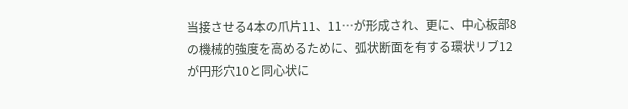当接させる4本の爪片11、11…が形成され、更に、中心板部8の機械的強度を高めるために、弧状断面を有する環状リブ12が円形穴10と同心状に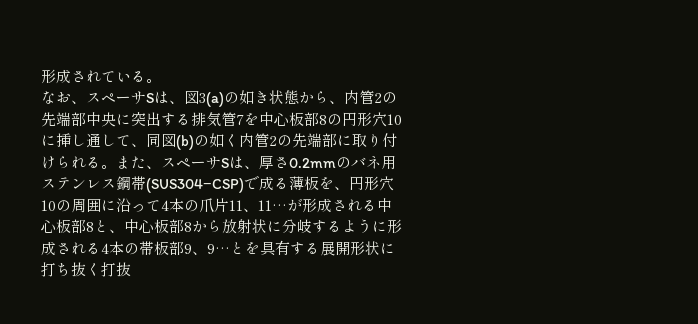形成されている。
なお、スペーサSは、図3(a)の如き状態から、内管2の先端部中央に突出する排気管7を中心板部8の円形穴10に挿し通して、同図(b)の如く内管2の先端部に取り付けられる。また、スペーサSは、厚さ0.2mmのバネ用ステンレス鋼帯(SUS304−CSP)で成る薄板を、円形穴10の周囲に沿って4本の爪片11、11…が形成される中心板部8と、中心板部8から放射状に分岐するように形成される4本の帯板部9、9…とを具有する展開形状に打ち抜く打抜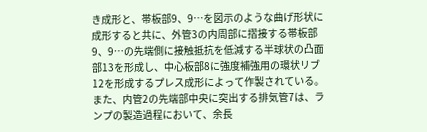き成形と、帯板部9、9…を図示のような曲げ形状に成形すると共に、外管3の内周部に摺接する帯板部9、9…の先端側に接触抵抗を低減する半球状の凸面部13を形成し、中心板部8に強度補強用の環状リブ12を形成するプレス成形によって作製されている。
また、内管2の先端部中央に突出する排気管7は、ランプの製造過程において、余長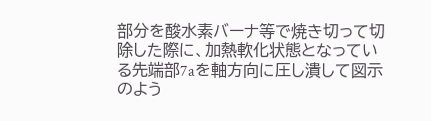部分を酸水素バーナ等で焼き切って切除した際に、加熱軟化状態となっている先端部7aを軸方向に圧し潰して図示のよう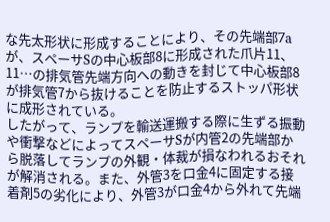な先太形状に形成することにより、その先端部7aが、スペーサSの中心板部8に形成された爪片11、11…の排気管先端方向への動きを封じて中心板部8が排気管7から抜けることを防止するストッパ形状に成形されている。
したがって、ランプを輸送運搬する際に生ずる振動や衝撃などによってスペーサSが内管2の先端部から脱落してランプの外観・体裁が損なわれるおそれが解消される。また、外管3を口金4に固定する接着剤5の劣化により、外管3が口金4から外れて先端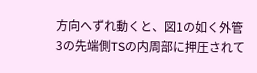方向へずれ動くと、図1の如く外管3の先端側TSの内周部に押圧されて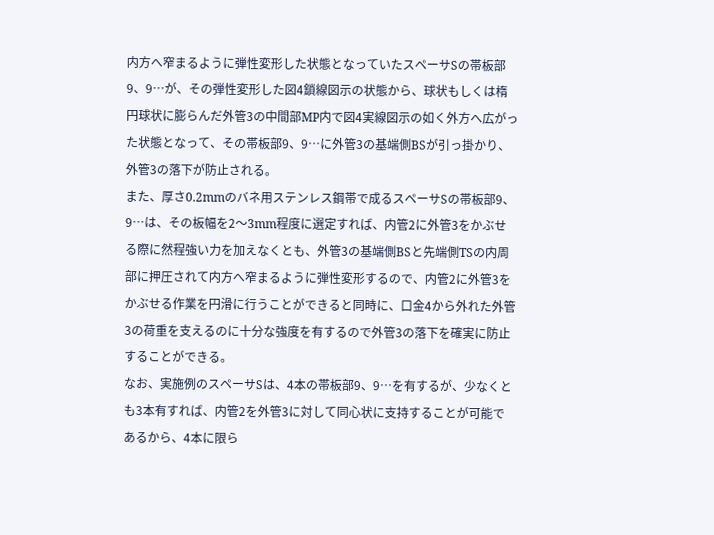内方へ窄まるように弾性変形した状態となっていたスペーサSの帯板部9、9…が、その弾性変形した図4鎖線図示の状態から、球状もしくは楕円球状に膨らんだ外管3の中間部MP内で図4実線図示の如く外方へ広がった状態となって、その帯板部9、9…に外管3の基端側BSが引っ掛かり、外管3の落下が防止される。
また、厚さ0.2mmのバネ用ステンレス鋼帯で成るスペーサSの帯板部9、9…は、その板幅を2〜3mm程度に選定すれば、内管2に外管3をかぶせる際に然程強い力を加えなくとも、外管3の基端側BSと先端側TSの内周部に押圧されて内方へ窄まるように弾性変形するので、内管2に外管3をかぶせる作業を円滑に行うことができると同時に、口金4から外れた外管3の荷重を支えるのに十分な強度を有するので外管3の落下を確実に防止することができる。
なお、実施例のスペーサSは、4本の帯板部9、9…を有するが、少なくとも3本有すれば、内管2を外管3に対して同心状に支持することが可能であるから、4本に限ら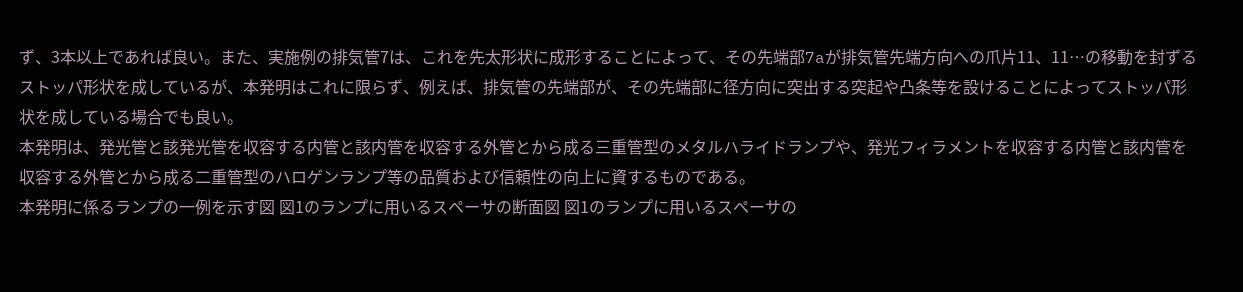ず、3本以上であれば良い。また、実施例の排気管7は、これを先太形状に成形することによって、その先端部7aが排気管先端方向への爪片11、11…の移動を封ずるストッパ形状を成しているが、本発明はこれに限らず、例えば、排気管の先端部が、その先端部に径方向に突出する突起や凸条等を設けることによってストッパ形状を成している場合でも良い。
本発明は、発光管と該発光管を収容する内管と該内管を収容する外管とから成る三重管型のメタルハライドランプや、発光フィラメントを収容する内管と該内管を収容する外管とから成る二重管型のハロゲンランプ等の品質および信頼性の向上に資するものである。
本発明に係るランプの一例を示す図 図1のランプに用いるスペーサの断面図 図1のランプに用いるスペーサの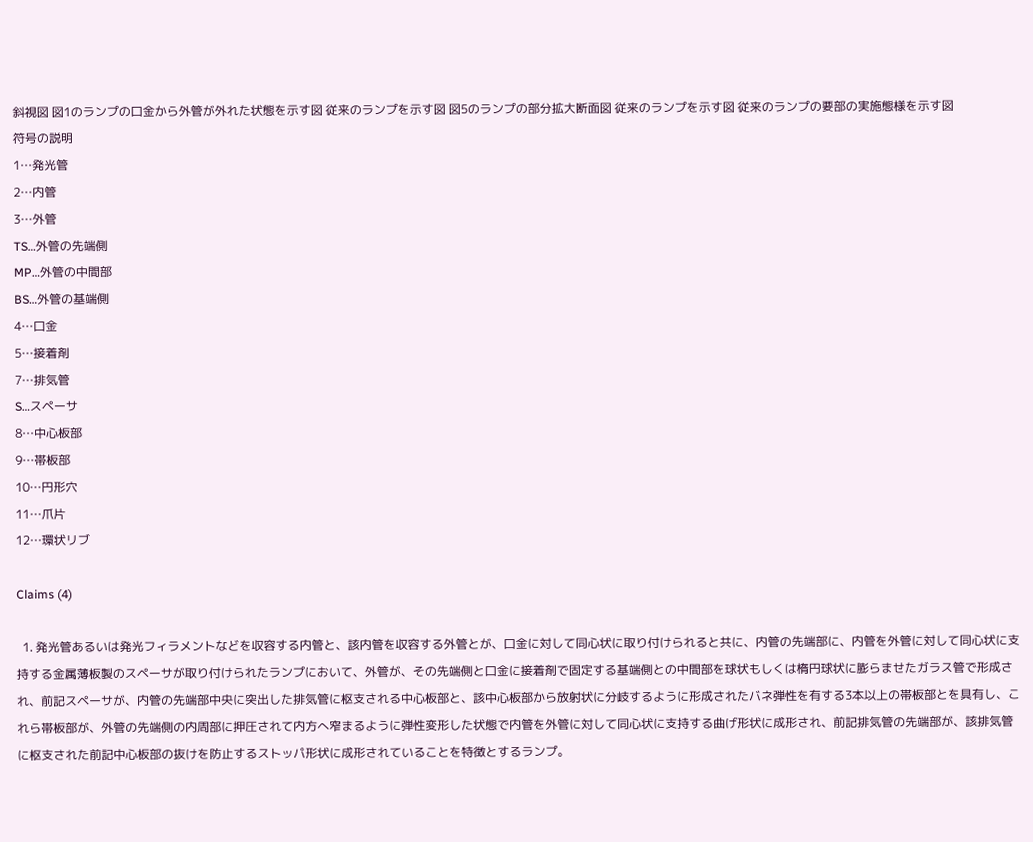斜視図 図1のランプの口金から外管が外れた状態を示す図 従来のランプを示す図 図5のランプの部分拡大断面図 従来のランプを示す図 従来のランプの要部の実施態様を示す図
符号の説明
1…発光管
2…内管
3…外管
TS…外管の先端側
MP…外管の中間部
BS…外管の基端側
4…口金
5…接着剤
7…排気管
S…スペーサ
8…中心板部
9…帯板部
10…円形穴
11…爪片
12…環状リブ

Claims (4)

  1. 発光管あるいは発光フィラメントなどを収容する内管と、該内管を収容する外管とが、口金に対して同心状に取り付けられると共に、内管の先端部に、内管を外管に対して同心状に支持する金属薄板製のスペーサが取り付けられたランプにおいて、外管が、その先端側と口金に接着剤で固定する基端側との中間部を球状もしくは楕円球状に膨らませたガラス管で形成され、前記スペーサが、内管の先端部中央に突出した排気管に枢支される中心板部と、該中心板部から放射状に分岐するように形成されたバネ弾性を有する3本以上の帯板部とを具有し、これら帯板部が、外管の先端側の内周部に押圧されて内方へ窄まるように弾性変形した状態で内管を外管に対して同心状に支持する曲げ形状に成形され、前記排気管の先端部が、該排気管に枢支された前記中心板部の抜けを防止するストッパ形状に成形されていることを特徴とするランプ。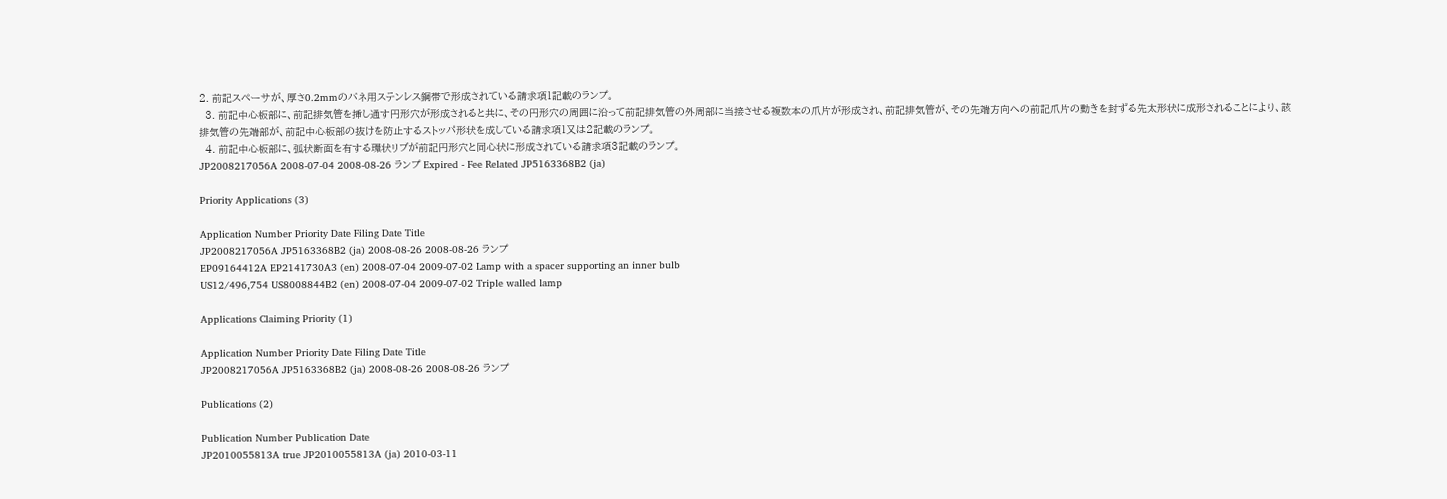2. 前記スペーサが、厚さ0.2mmのバネ用ステンレス鋼帯で形成されている請求項1記載のランプ。
  3. 前記中心板部に、前記排気管を挿し通す円形穴が形成されると共に、その円形穴の周囲に沿って前記排気管の外周部に当接させる複数本の爪片が形成され、前記排気管が、その先端方向への前記爪片の動きを封ずる先太形状に成形されることにより、該排気管の先端部が、前記中心板部の抜けを防止するストッパ形状を成している請求項1又は2記載のランプ。
  4. 前記中心板部に、弧状断面を有する環状リブが前記円形穴と同心状に形成されている請求項3記載のランプ。
JP2008217056A 2008-07-04 2008-08-26 ランプ Expired - Fee Related JP5163368B2 (ja)

Priority Applications (3)

Application Number Priority Date Filing Date Title
JP2008217056A JP5163368B2 (ja) 2008-08-26 2008-08-26 ランプ
EP09164412A EP2141730A3 (en) 2008-07-04 2009-07-02 Lamp with a spacer supporting an inner bulb
US12/496,754 US8008844B2 (en) 2008-07-04 2009-07-02 Triple walled lamp

Applications Claiming Priority (1)

Application Number Priority Date Filing Date Title
JP2008217056A JP5163368B2 (ja) 2008-08-26 2008-08-26 ランプ

Publications (2)

Publication Number Publication Date
JP2010055813A true JP2010055813A (ja) 2010-03-11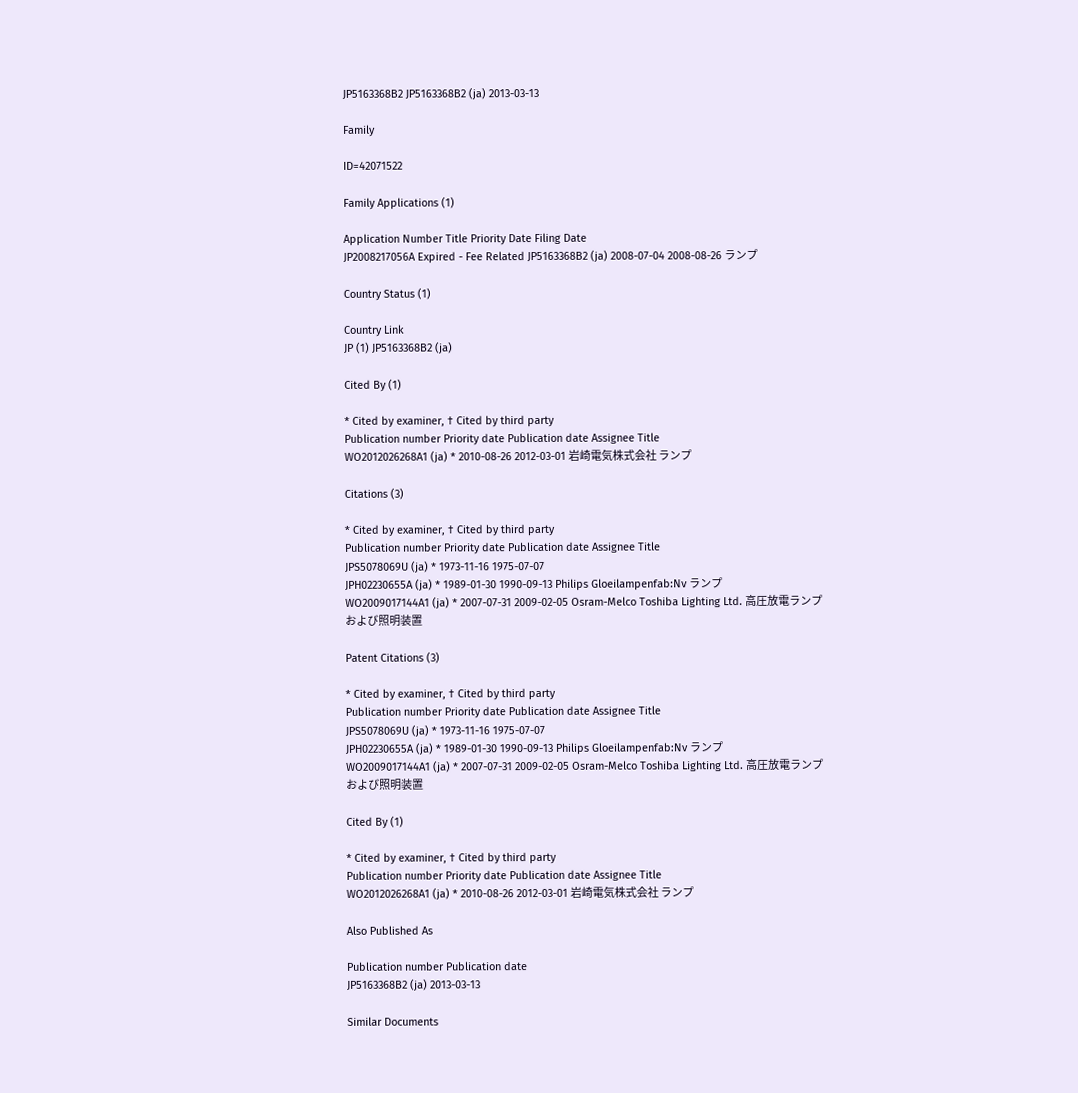JP5163368B2 JP5163368B2 (ja) 2013-03-13

Family

ID=42071522

Family Applications (1)

Application Number Title Priority Date Filing Date
JP2008217056A Expired - Fee Related JP5163368B2 (ja) 2008-07-04 2008-08-26 ランプ

Country Status (1)

Country Link
JP (1) JP5163368B2 (ja)

Cited By (1)

* Cited by examiner, † Cited by third party
Publication number Priority date Publication date Assignee Title
WO2012026268A1 (ja) * 2010-08-26 2012-03-01 岩崎電気株式会社 ランプ

Citations (3)

* Cited by examiner, † Cited by third party
Publication number Priority date Publication date Assignee Title
JPS5078069U (ja) * 1973-11-16 1975-07-07
JPH02230655A (ja) * 1989-01-30 1990-09-13 Philips Gloeilampenfab:Nv ランプ
WO2009017144A1 (ja) * 2007-07-31 2009-02-05 Osram-Melco Toshiba Lighting Ltd. 高圧放電ランプおよび照明装置

Patent Citations (3)

* Cited by examiner, † Cited by third party
Publication number Priority date Publication date Assignee Title
JPS5078069U (ja) * 1973-11-16 1975-07-07
JPH02230655A (ja) * 1989-01-30 1990-09-13 Philips Gloeilampenfab:Nv ランプ
WO2009017144A1 (ja) * 2007-07-31 2009-02-05 Osram-Melco Toshiba Lighting Ltd. 高圧放電ランプおよび照明装置

Cited By (1)

* Cited by examiner, † Cited by third party
Publication number Priority date Publication date Assignee Title
WO2012026268A1 (ja) * 2010-08-26 2012-03-01 岩崎電気株式会社 ランプ

Also Published As

Publication number Publication date
JP5163368B2 (ja) 2013-03-13

Similar Documents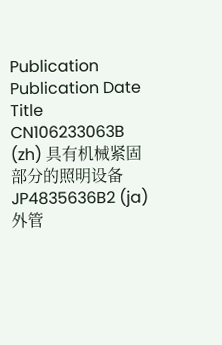Publication Publication Date Title
CN106233063B (zh) 具有机械紧固部分的照明设备
JP4835636B2 (ja) 外管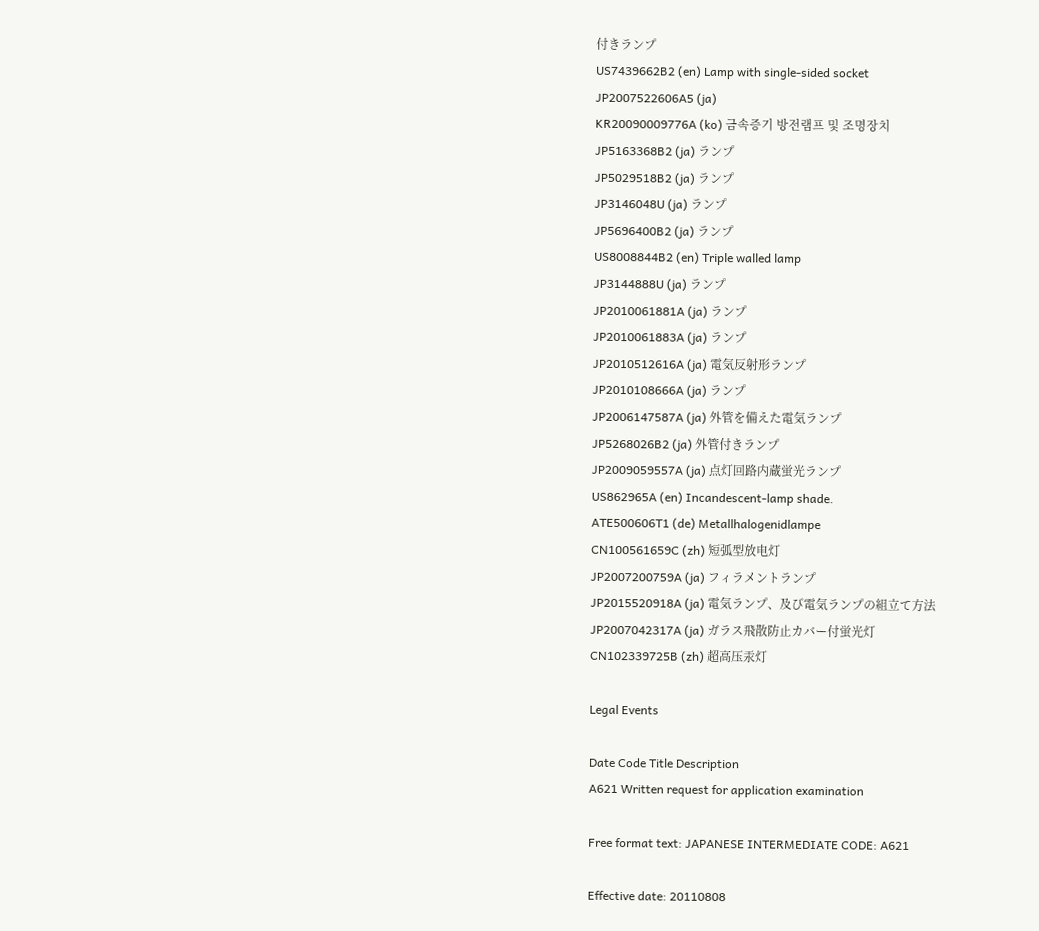付きランプ
US7439662B2 (en) Lamp with single-sided socket
JP2007522606A5 (ja)
KR20090009776A (ko) 금속증기 방전램프 및 조명장치
JP5163368B2 (ja) ランプ
JP5029518B2 (ja) ランプ
JP3146048U (ja) ランプ
JP5696400B2 (ja) ランプ
US8008844B2 (en) Triple walled lamp
JP3144888U (ja) ランプ
JP2010061881A (ja) ランプ
JP2010061883A (ja) ランプ
JP2010512616A (ja) 電気反射形ランプ
JP2010108666A (ja) ランプ
JP2006147587A (ja) 外管を備えた電気ランプ
JP5268026B2 (ja) 外管付きランプ
JP2009059557A (ja) 点灯回路内蔵蛍光ランプ
US862965A (en) Incandescent-lamp shade.
ATE500606T1 (de) Metallhalogenidlampe
CN100561659C (zh) 短弧型放电灯
JP2007200759A (ja) フィラメントランプ
JP2015520918A (ja) 電気ランプ、及び電気ランプの組立て方法
JP2007042317A (ja) ガラス飛散防止カバー付蛍光灯
CN102339725B (zh) 超高压汞灯

Legal Events

Date Code Title Description
A621 Written request for application examination

Free format text: JAPANESE INTERMEDIATE CODE: A621

Effective date: 20110808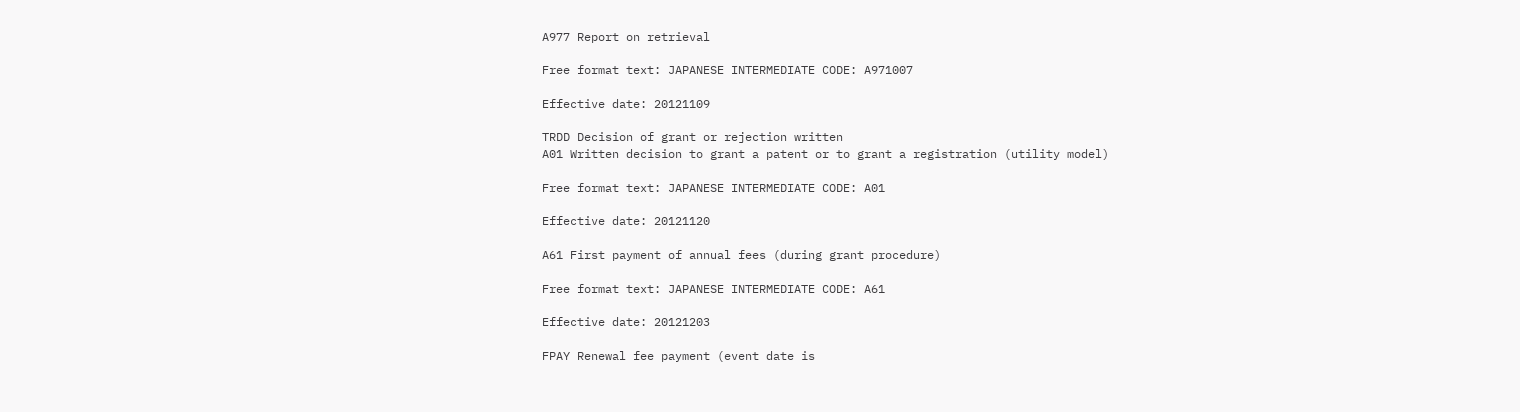A977 Report on retrieval

Free format text: JAPANESE INTERMEDIATE CODE: A971007

Effective date: 20121109

TRDD Decision of grant or rejection written
A01 Written decision to grant a patent or to grant a registration (utility model)

Free format text: JAPANESE INTERMEDIATE CODE: A01

Effective date: 20121120

A61 First payment of annual fees (during grant procedure)

Free format text: JAPANESE INTERMEDIATE CODE: A61

Effective date: 20121203

FPAY Renewal fee payment (event date is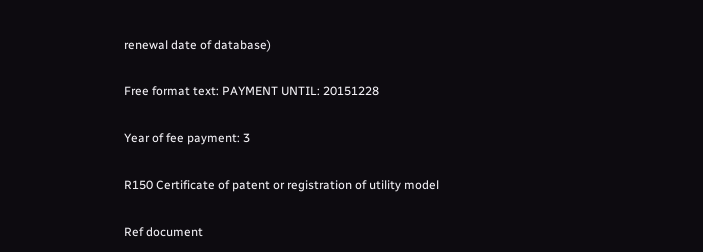renewal date of database)

Free format text: PAYMENT UNTIL: 20151228

Year of fee payment: 3

R150 Certificate of patent or registration of utility model

Ref document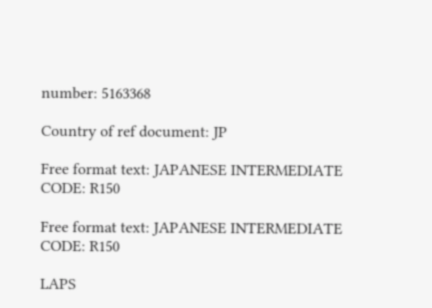number: 5163368

Country of ref document: JP

Free format text: JAPANESE INTERMEDIATE CODE: R150

Free format text: JAPANESE INTERMEDIATE CODE: R150

LAPS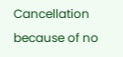Cancellation because of no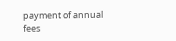payment of annual fees